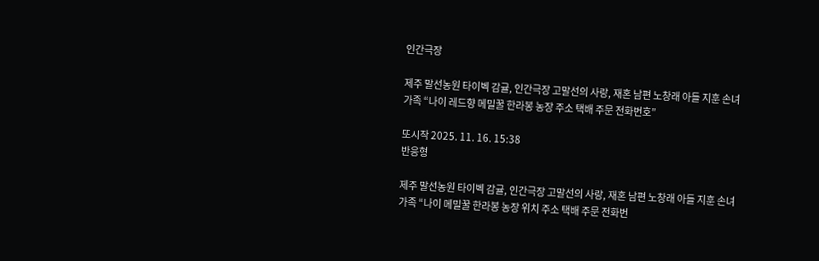인간극장

제주 말선농원 타이벡 감귤, 인간극장 고말선의 사랑, 재혼 남편 노창래 아들 지훈 손녀 가족 “나이 레드향 메밀꿀 한라봉 농장 주소 택배 주문 전화번호”

또시작 2025. 11. 16. 15:38
반응형

제주 말선농원 타이벡 감귤, 인간극장 고말선의 사랑, 재혼 남편 노창래 아들 지훈 손녀 가족 “나이 메밀꿀 한라봉 농장 위치 주소 택배 주문 전화번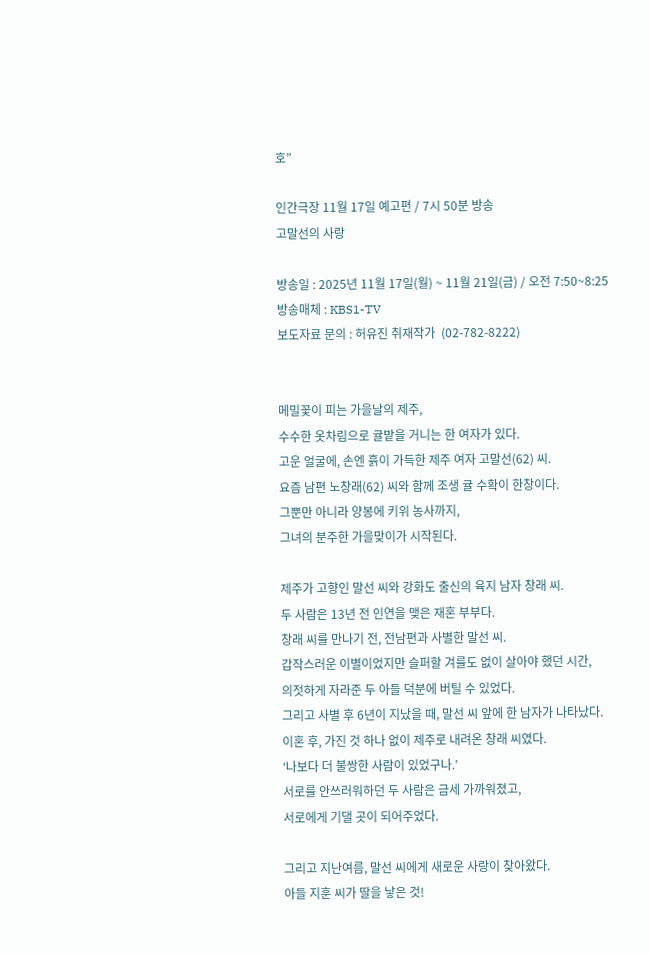호”

인간극장 11월 17일 예고편 / 7시 50분 방송
고말선의 사랑

방송일 : 2025년 11월 17일(월) ~ 11월 21일(금) / 오전 7:50~8:25
방송매체 : KBS1-TV
보도자료 문의 : 허유진 취재작가  (02-782-8222)


메밀꽃이 피는 가을날의 제주,
수수한 옷차림으로 귤밭을 거니는 한 여자가 있다.
고운 얼굴에, 손엔 흙이 가득한 제주 여자 고말선(62) 씨.
요즘 남편 노창래(62) 씨와 함께 조생 귤 수확이 한창이다.
그뿐만 아니라 양봉에 키위 농사까지,
그녀의 분주한 가을맞이가 시작된다.

제주가 고향인 말선 씨와 강화도 출신의 육지 남자 창래 씨.
두 사람은 13년 전 인연을 맺은 재혼 부부다.
창래 씨를 만나기 전, 전남편과 사별한 말선 씨.
갑작스러운 이별이었지만 슬퍼할 겨를도 없이 살아야 했던 시간,
의젓하게 자라준 두 아들 덕분에 버틸 수 있었다.
그리고 사별 후 6년이 지났을 때, 말선 씨 앞에 한 남자가 나타났다.
이혼 후, 가진 것 하나 없이 제주로 내려온 창래 씨였다.
‘나보다 더 불쌍한 사람이 있었구나.’
서로를 안쓰러워하던 두 사람은 금세 가까워졌고,
서로에게 기댈 곳이 되어주었다.

그리고 지난여름, 말선 씨에게 새로운 사랑이 찾아왔다.
아들 지훈 씨가 딸을 낳은 것!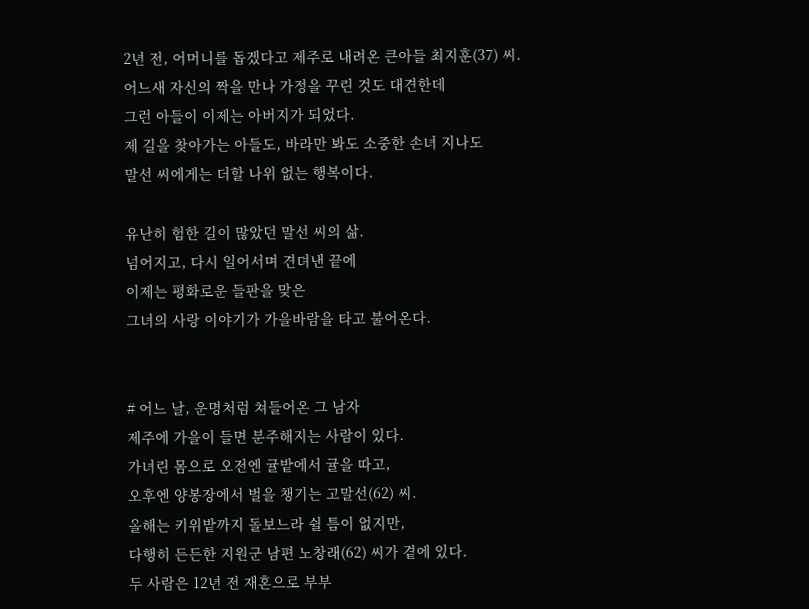2년 전, 어머니를 돕겠다고 제주로 내려온 큰아들 최지훈(37) 씨.
어느새 자신의 짝을 만나 가정을 꾸린 것도 대견한데
그런 아들이 이제는 아버지가 되었다.
제 길을 찾아가는 아들도, 바라만 봐도 소중한 손녀 지나도
말선 씨에게는 더할 나위 없는 행복이다.

유난히 험한 길이 많았던 말선 씨의 삶.
넘어지고, 다시 일어서며 견뎌낸 끝에
이제는 평화로운 들판을 맞은
그녀의 사랑 이야기가 가을바람을 타고 불어온다.


# 어느 날, 운명처럼 쳐들어온 그 남자
제주에 가을이 들면 분주해지는 사람이 있다.
가녀린 몸으로 오전엔 귤밭에서 귤을 따고,
오후엔 양봉장에서 벌을 챙기는 고말선(62) 씨.
올해는 키위밭까지 돌보느라 쉴 틈이 없지만,
다행히 든든한 지원군 남편 노창래(62) 씨가 곁에 있다.
두 사람은 12년 전 재혼으로 부부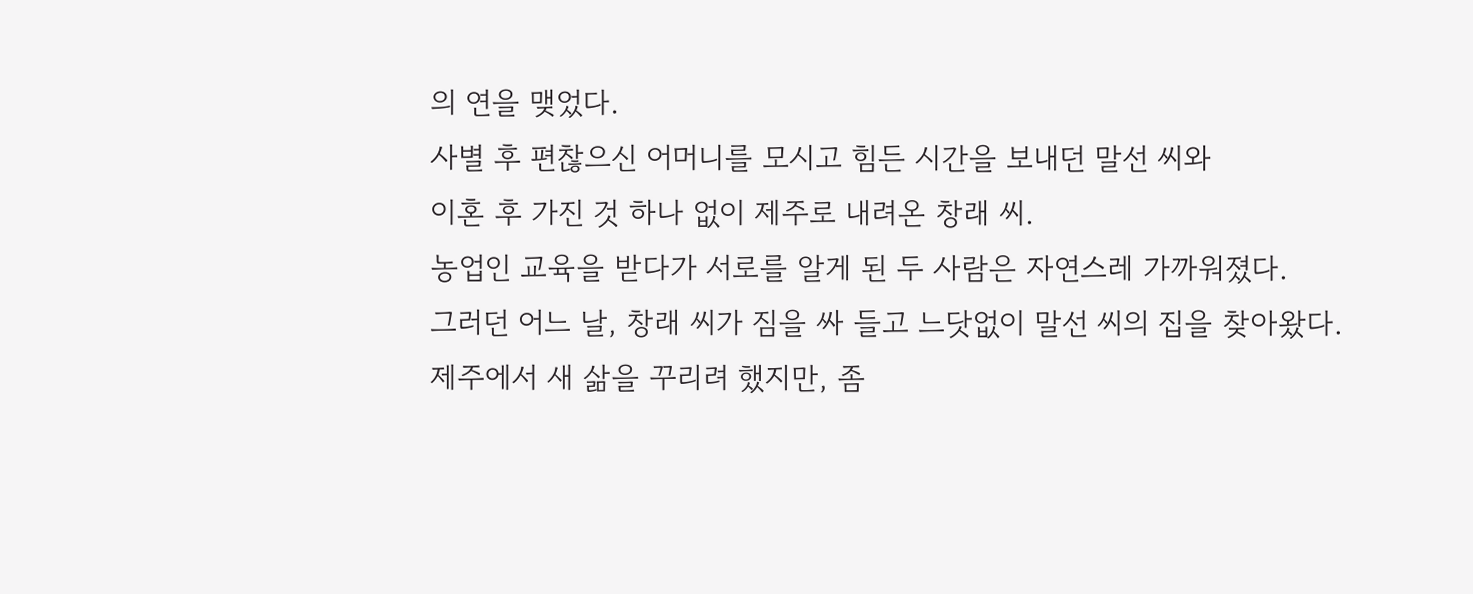의 연을 맺었다.
사별 후 편찮으신 어머니를 모시고 힘든 시간을 보내던 말선 씨와
이혼 후 가진 것 하나 없이 제주로 내려온 창래 씨.
농업인 교육을 받다가 서로를 알게 된 두 사람은 자연스레 가까워졌다.
그러던 어느 날, 창래 씨가 짐을 싸 들고 느닷없이 말선 씨의 집을 찾아왔다.
제주에서 새 삶을 꾸리려 했지만, 좀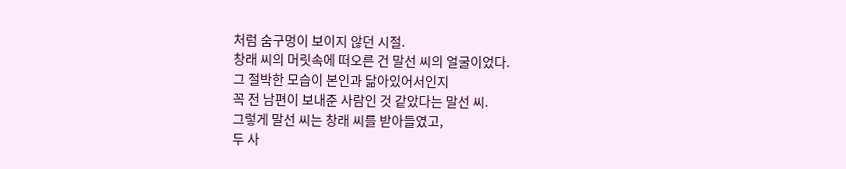처럼 숨구멍이 보이지 않던 시절.
창래 씨의 머릿속에 떠오른 건 말선 씨의 얼굴이었다.
그 절박한 모습이 본인과 닮아있어서인지
꼭 전 남편이 보내준 사람인 것 같았다는 말선 씨.
그렇게 말선 씨는 창래 씨를 받아들였고,
두 사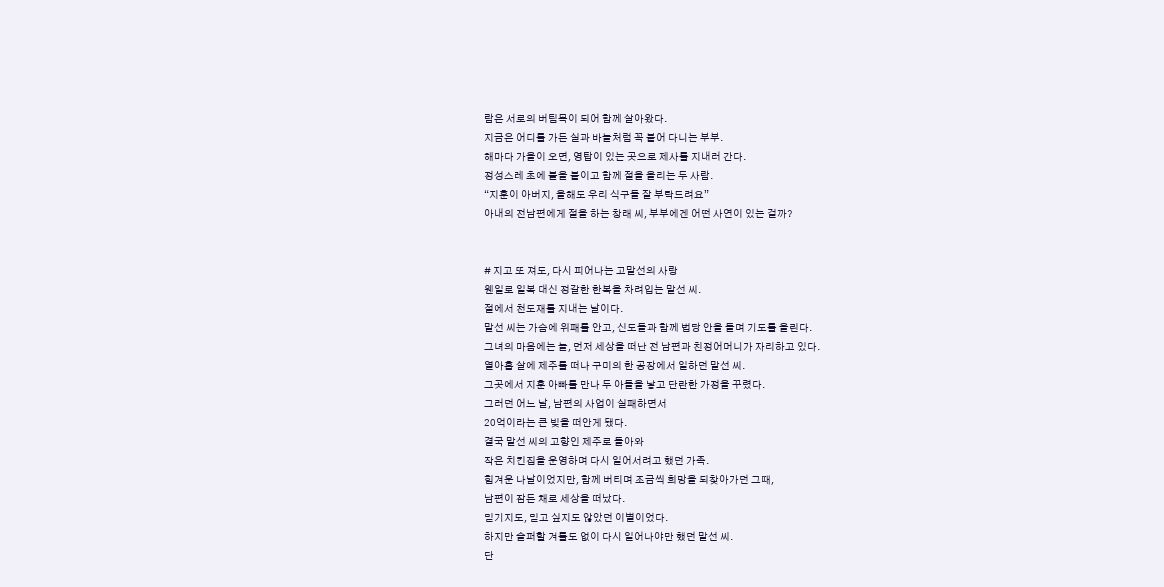람은 서로의 버팀목이 되어 함께 살아왔다.
지금은 어디를 가든 실과 바늘처럼 꼭 붙어 다니는 부부.
해마다 가을이 오면, 영탑이 있는 곳으로 제사를 지내러 간다.
정성스레 초에 불을 붙이고 함께 절을 올리는 두 사람.
“지훈이 아버지, 올해도 우리 식구들 잘 부탁드려요”
아내의 전남편에게 절을 하는 창래 씨, 부부에겐 어떤 사연이 있는 걸까?


# 지고 또 져도, 다시 피어나는 고말선의 사랑
웬일로 일복 대신 정갈한 한복을 차려입는 말선 씨.
절에서 천도재를 지내는 날이다.
말선 씨는 가슴에 위패를 안고, 신도들과 함께 법당 안을 돌며 기도를 올린다.
그녀의 마음에는 늘, 먼저 세상을 떠난 전 남편과 친정어머니가 자리하고 있다.
열아홉 살에 제주를 떠나 구미의 한 공장에서 일하던 말선 씨.
그곳에서 지훈 아빠를 만나 두 아들을 낳고 단란한 가정을 꾸렸다.
그러던 어느 날, 남편의 사업이 실패하면서
20억이라는 큰 빚을 떠안게 됐다.
결국 말선 씨의 고향인 제주로 돌아와
작은 치킨집을 운영하며 다시 일어서려고 했던 가족.
힘겨운 나날이었지만, 함께 버티며 조금씩 희망을 되찾아가던 그때,
남편이 잠든 채로 세상을 떠났다.
믿기지도, 믿고 싶지도 않았던 이별이었다.
하지만 슬퍼할 겨를도 없이 다시 일어나야만 했던 말선 씨.
단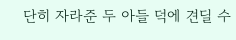단히 자라준 두 아들 덕에 견딜 수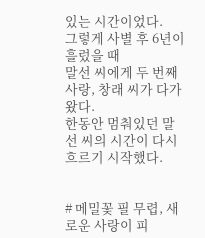있는 시간이었다.
그렇게 사별 후 6년이 흘렀을 때
말선 씨에게 두 번째 사랑, 창래 씨가 다가왔다.
한동안 멈춰있던 말선 씨의 시간이 다시 흐르기 시작했다.


# 메밀꽃 필 무렵, 새로운 사랑이 피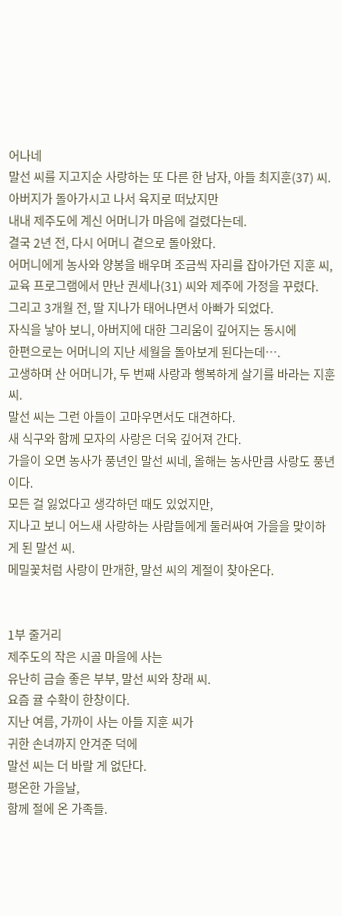어나네
말선 씨를 지고지순 사랑하는 또 다른 한 남자, 아들 최지훈(37) 씨.
아버지가 돌아가시고 나서 육지로 떠났지만
내내 제주도에 계신 어머니가 마음에 걸렸다는데.
결국 2년 전, 다시 어머니 곁으로 돌아왔다.
어머니에게 농사와 양봉을 배우며 조금씩 자리를 잡아가던 지훈 씨,
교육 프로그램에서 만난 권세나(31) 씨와 제주에 가정을 꾸렸다.
그리고 3개월 전, 딸 지나가 태어나면서 아빠가 되었다.
자식을 낳아 보니, 아버지에 대한 그리움이 깊어지는 동시에
한편으로는 어머니의 지난 세월을 돌아보게 된다는데….
고생하며 산 어머니가, 두 번째 사랑과 행복하게 살기를 바라는 지훈 씨.
말선 씨는 그런 아들이 고마우면서도 대견하다.
새 식구와 함께 모자의 사랑은 더욱 깊어져 간다.
가을이 오면 농사가 풍년인 말선 씨네, 올해는 농사만큼 사랑도 풍년이다.
모든 걸 잃었다고 생각하던 때도 있었지만,
지나고 보니 어느새 사랑하는 사람들에게 둘러싸여 가을을 맞이하게 된 말선 씨.
메밀꽃처럼 사랑이 만개한, 말선 씨의 계절이 찾아온다.


1부 줄거리
제주도의 작은 시골 마을에 사는
유난히 금슬 좋은 부부, 말선 씨와 창래 씨.
요즘 귤 수확이 한창이다.
지난 여름, 가까이 사는 아들 지훈 씨가
귀한 손녀까지 안겨준 덕에
말선 씨는 더 바랄 게 없단다.
평온한 가을날,
함께 절에 온 가족들.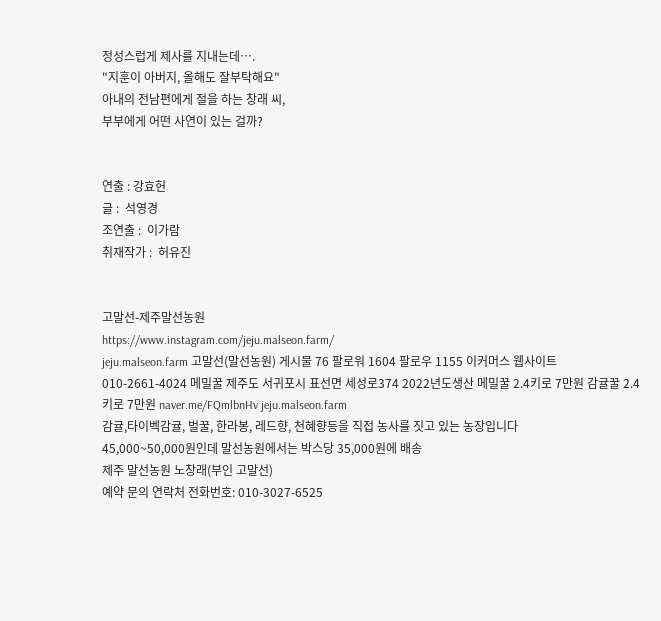정성스럽게 제사를 지내는데….
"지훈이 아버지, 올해도 잘부탁해요"
아내의 전남편에게 절을 하는 창래 씨,
부부에게 어떤 사연이 있는 걸까?


연출 : 강효헌
글 :  석영경
조연출 :  이가람
취재작가 :  허유진


고말선-제주말선농원
https://www.instagram.com/jeju.malseon.farm/
jeju.malseon.farm 고말선(말선농원) 게시물 76 팔로워 1604 팔로우 1155 이커머스 웹사이트 010-2661-4024 메밀꿀 제주도 서귀포시 표선면 세성로374 2022년도생산 메밀꿀 2.4키로 7만원 감귤꿀 2.4키로 7만원 naver.me/FQmlbnHv jeju.malseon.farm
감귤,타이벡감귤, 벌꿀, 한라봉, 레드향, 천혜향등을 직접 농사를 짓고 있는 농장입니다
45,000~50,000원인데 말선농원에서는 박스당 35,000원에 배송
제주 말선농원 노창래(부인 고말선)
예약 문의 연락처 전화번호: 010-3027-6525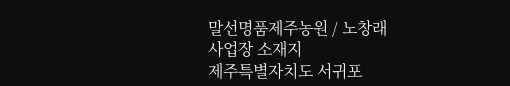말선명품제주농원 / 노창래
사업장 소재지
제주특별자치도 서귀포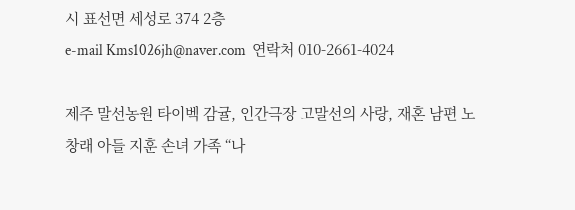시 표선면 세성로 374 2층
e-mail Kms1026jh@naver.com  연락처 010-2661-4024

제주 말선농원 타이벡 감귤, 인간극장 고말선의 사랑, 재혼 남편 노창래 아들 지훈 손녀 가족 “나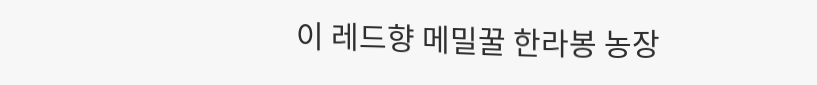이 레드향 메밀꿀 한라봉 농장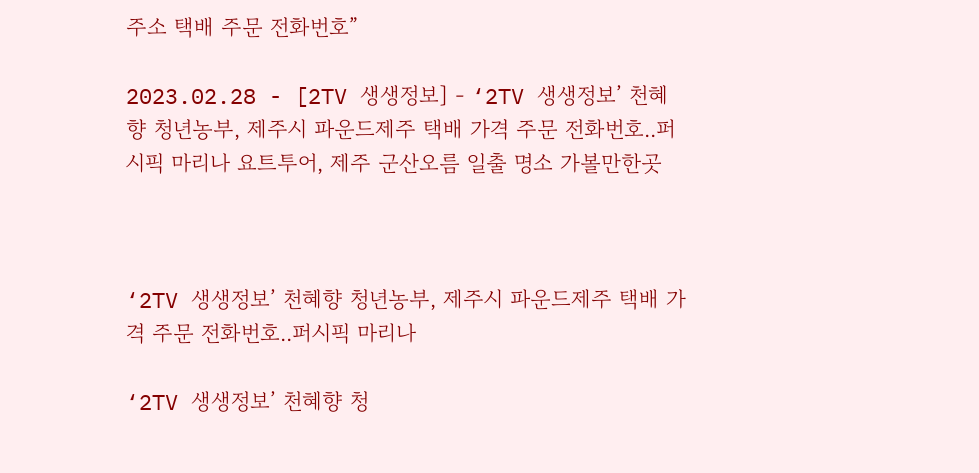주소 택배 주문 전화번호”

2023.02.28 - [2TV 생생정보] - ‘2TV 생생정보’ 천혜향 청년농부, 제주시 파운드제주 택배 가격 주문 전화번호..퍼시픽 마리나 요트투어, 제주 군산오름 일출 명소 가볼만한곳



‘2TV 생생정보’ 천혜향 청년농부, 제주시 파운드제주 택배 가격 주문 전화번호..퍼시픽 마리나

‘2TV 생생정보’ 천혜향 청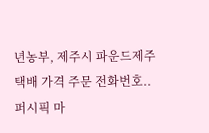년농부, 제주시 파운드제주 택배 가격 주문 전화번호..퍼시픽 마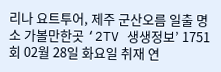리나 요트투어, 제주 군산오름 일출 명소 가볼만한곳 ‘2TV 생생정보’ 1751회 02월 28일 화요일 취재 연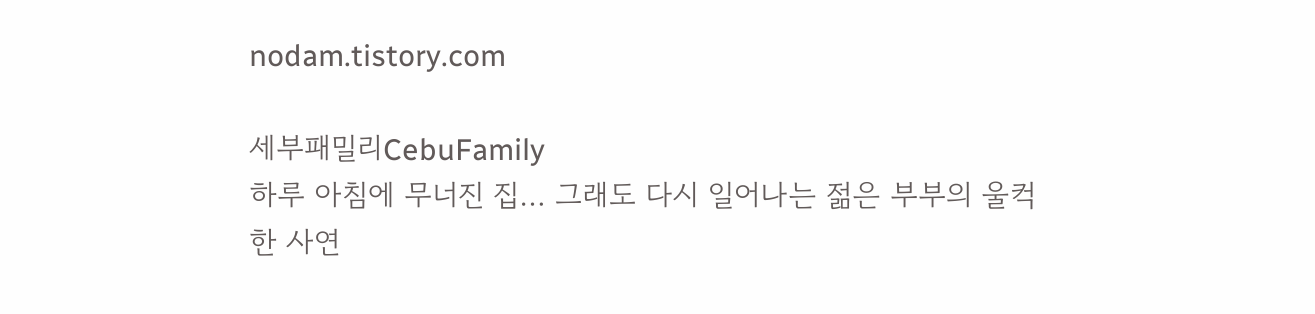nodam.tistory.com

세부패밀리CebuFamily
하루 아침에 무너진 집… 그래도 다시 일어나는 젊은 부부의 울컥한 사연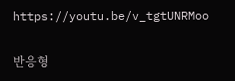https://youtu.be/v_tgtUNRMoo

반응형